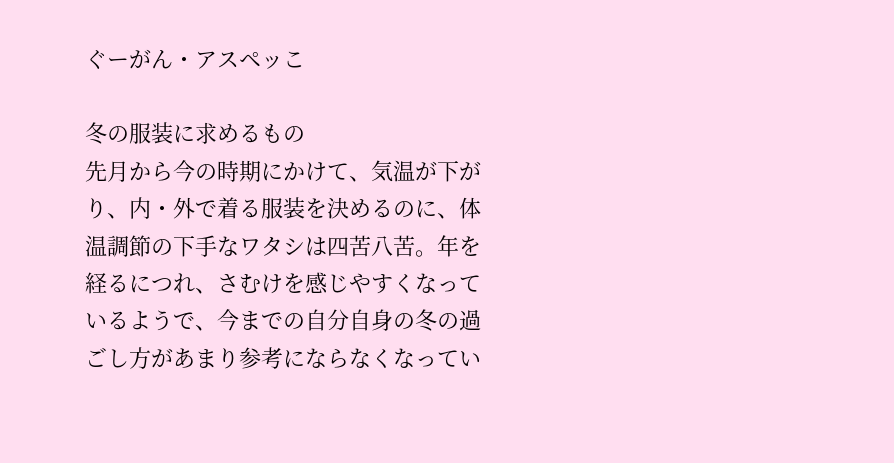ぐーがん・アスペッこ

冬の服装に求めるもの
先月から今の時期にかけて、気温が下がり、内・外で着る服装を決めるのに、体温調節の下手なワタシは四苦八苦。年を経るにつれ、さむけを感じやすくなっているようで、今までの自分自身の冬の過ごし方があまり参考にならなくなってい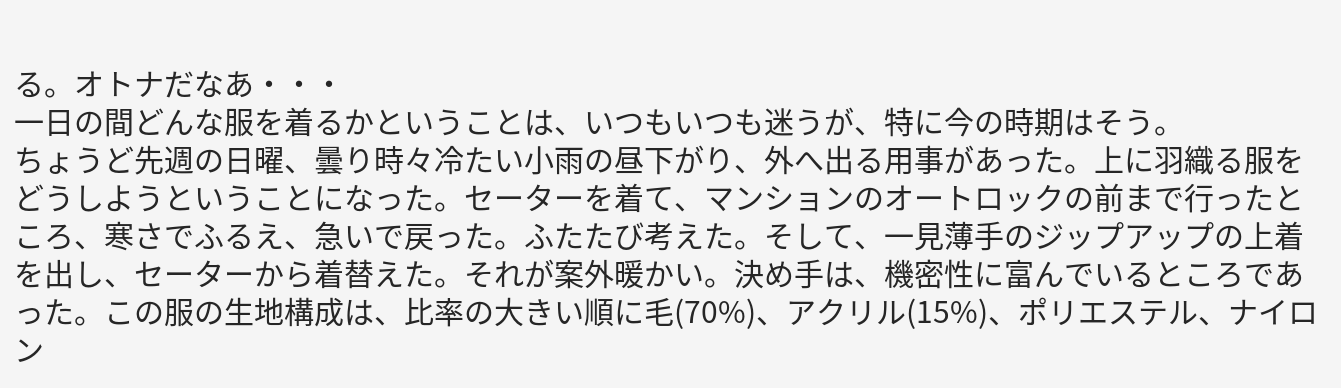る。オトナだなあ・・・
一日の間どんな服を着るかということは、いつもいつも迷うが、特に今の時期はそう。
ちょうど先週の日曜、曇り時々冷たい小雨の昼下がり、外へ出る用事があった。上に羽織る服をどうしようということになった。セーターを着て、マンションのオートロックの前まで行ったところ、寒さでふるえ、急いで戻った。ふたたび考えた。そして、一見薄手のジップアップの上着を出し、セーターから着替えた。それが案外暖かい。決め手は、機密性に富んでいるところであった。この服の生地構成は、比率の大きい順に毛(70%)、アクリル(15%)、ポリエステル、ナイロン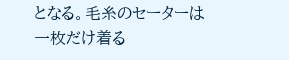となる。毛糸のセーターは一枚だけ着る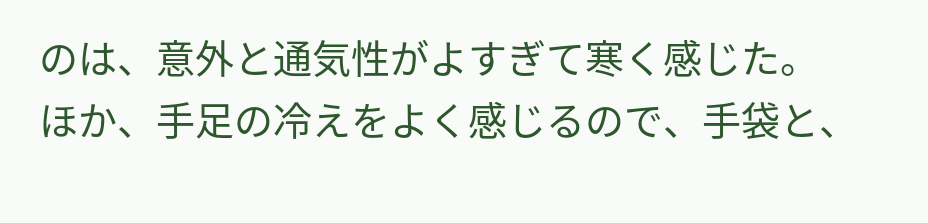のは、意外と通気性がよすぎて寒く感じた。
ほか、手足の冷えをよく感じるので、手袋と、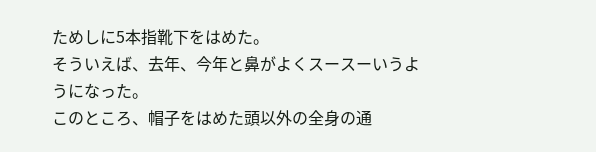ためしに5本指靴下をはめた。
そういえば、去年、今年と鼻がよくスースーいうようになった。
このところ、帽子をはめた頭以外の全身の通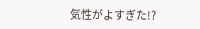気性がよすぎた!?